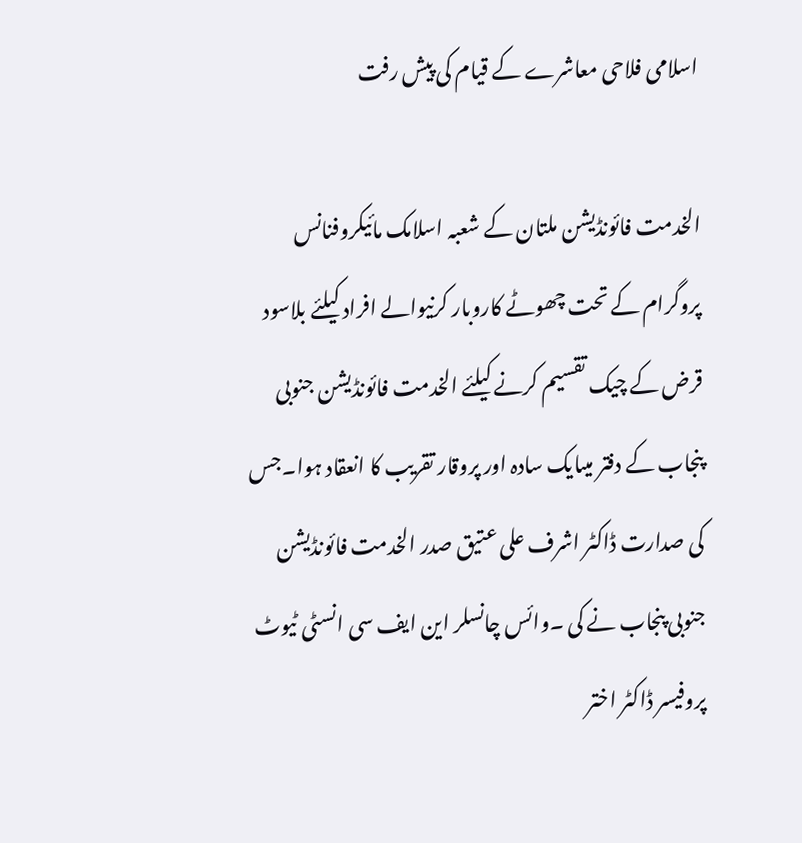اسلامی فلاحی معاشرے کے قیام کی پیش رفت

الخدمت فائونڈیشن ملتان کے شعبہ اسلامک مائیکروفنانس پروگرام کے تحت چھوٹے کاروبار کرنیوالے افراد کیلئے بلاسود قرض کے چیک تقسیم کرنے کیلئے الخدمت فائونڈیشن جنوبی پنجاب کے دفتر میںایک سادہ اور پروقار تقریب کا انعقاد ہوا۔جس کی صدارت ڈاکٹر اشرف علی عتیق صدر الخدمت فائونڈیشن جنوبی پنجاب نے کی ۔وائس چانسلر این ایف سی انسٹی ٹیوٹ پروفیسر ڈاکٹر اختر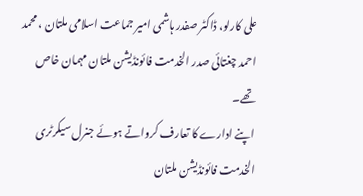علی کارلو، ڈاکٹر صفدر ہاشمی امیر جماعت اسلامی ملتان ، محمد احمد چغتائی صدر الخدمت فائونڈیشن ملتان مہمان خاص تھے۔
اپنے ادارے کا تعارف کرواتے ہوئے جنرل سیکرٹری الخدمت فائونڈیشن ملتان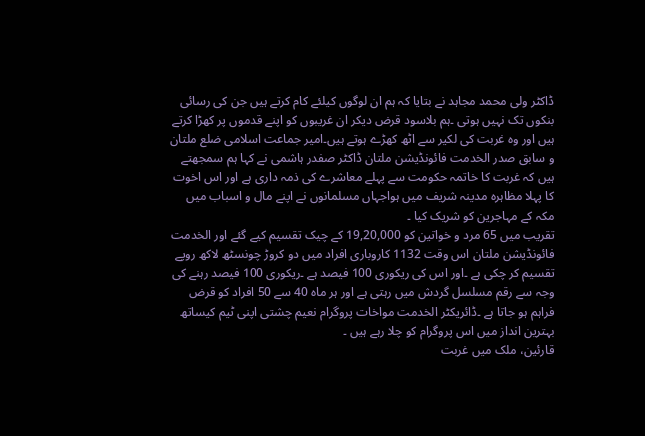ڈاکٹر ولی محمد مجاہد نے بتایا کہ ہم ان لوگوں کیلئے کام کرتے ہیں جن کی رسائی بنکوں تک نہیں ہوتی ۔ہم بلاسود قرض دیکر ان غریبوں کو اپنے قدموں پر کھڑا کرتے ہیں اور وہ غربت کی لکیر سے اٹھ کھڑے ہوتے ہیں۔امیر جماعت اسلامی ضلع ملتان و سابق صدر الخدمت فائونڈیشن ملتان ڈاکٹر صفدر ہاشمی نے کہا ہم سمجھتے ہیں کہ غربت کا خاتمہ حکومت سے پہلے معاشرے کی ذمہ داری ہے اور اس اخوت کا پہلا مظاہرہ مدینہ شریف میں ہواجہاں مسلمانوں نے اپنے مال و اسباب میں مکہ کے مہاجرین کو شریک کیا ۔
تقریب میں 65 مرد و خواتین کو 19,20,000 کے چیک تقسیم کیے گئے اور الخدمت فائونڈیشن ملتان اس وقت 1132 کاروباری افراد میں دو کروڑ چونسٹھ لاکھ روپے تقسیم کر چکی ہے ۔اور اس کی ریکوری 100 فیصد ہے ۔ریکوری 100 فیصد رہنے کی وجہ سے رقم مسلسل گردش میں رہتی ہے اور ہر ماہ 40 سے 50 افراد کو قرض فراہم ہو جاتا ہے ۔ڈائریکٹر الخدمت مواخات پروگرام نعیم چشتی اپنی ٹیم کیساتھ بہترین انداز میں اس پروگرام کو چلا رہے ہیں ۔
قارئین، ملک میں غربت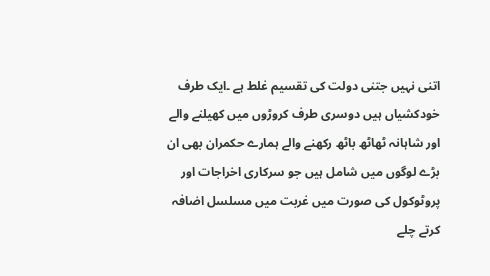اتنی نہیں جتنی دولت کی تقسیم غلط ہے ۔ایک طرف خودکشیاں ہیں دوسری طرف کروڑوں میں کھیلنے والے اور شاہانہ ٹھاٹھ باٹھ رکھنے والے ہمارے حکمران بھی ان بڑے لوگوں میں شامل ہیں جو سرکاری اخراجات اور پروٹوکول کی صورت میں غربت میں مسلسل اضافہ کرتے چلے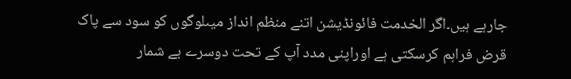جارہے ہیں۔اگر الخدمت فائونڈیشن اتنے منظم انداز میںلوگوں کو سود سے پاک قرض فراہم کرسکتی ہے اوراپنی مدد آپ کے تحت دوسرے بے شمار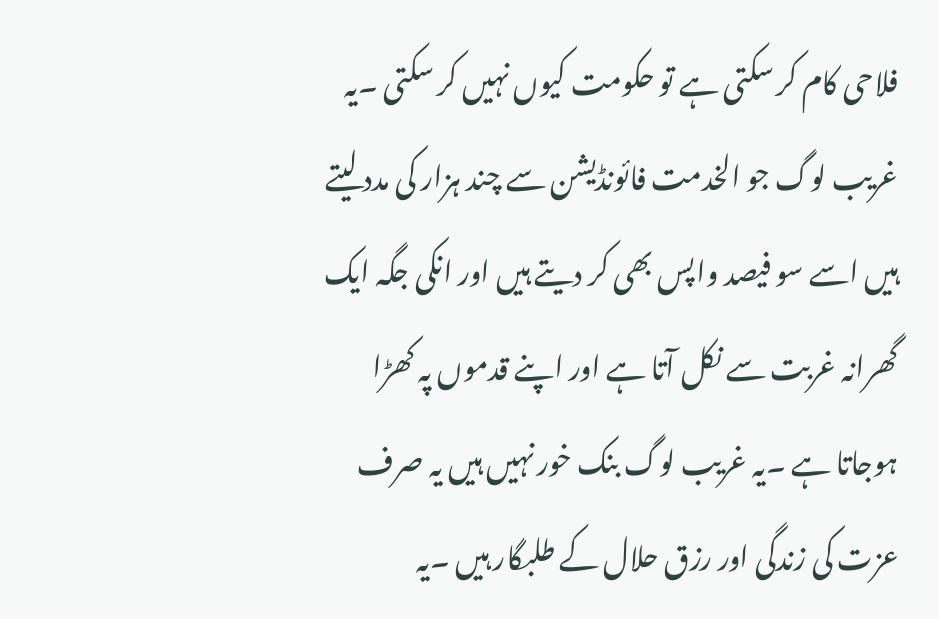فلاحی کام کر سکتی ہے تو حکومت کیوں نہیں کر سکتی ۔یہ غریب لوگ جو الخدمت فائونڈیشن سے چند ہزار کی مدد لیتے ہیں اسے سو فیصد واپس بھی کر دیتے ہیں اور انکی جگہ ایک گھرانہ غربت سے نکل آتا ہے اور اپنے قدموں پہ کھڑا ہوجاتا ہے ۔یہ غریب لوگ بنک خور نہیں ہیں یہ صرف عزت کی زندگی اور رزق حلال کے طلبگار ہیں ۔یہ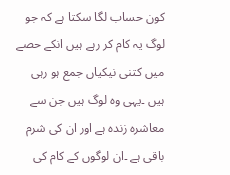کون حساب لگا سکتا ہے کہ جو لوگ یہ کام کر رہے ہیں انکے حصے میں کتنی نیکیاں جمع ہو رہی ہیں ۔یہی وہ لوگ ہیں جن سے معاشرہ زندہ ہے اور ان کی شرم باقی ہے ۔ان لوگوں کے کام کی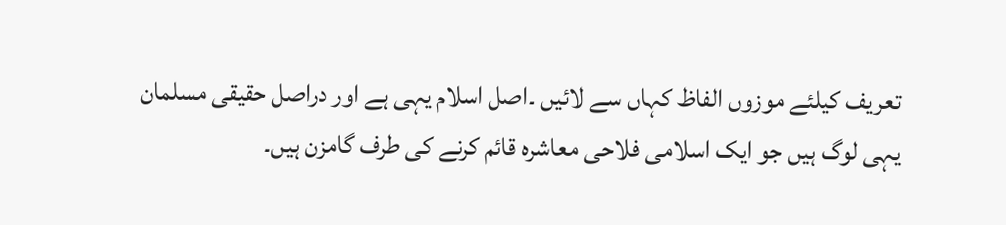تعریف کیلئے موزوں الفاظ کہاں سے لائیں ۔اصل اسلام یہی ہے اور دراصل حقیقی مسلمان یہی لوگ ہیں جو ایک اسلامی فلاحی معاشرہ قائم کرنے کی طرف گامزن ہیں۔